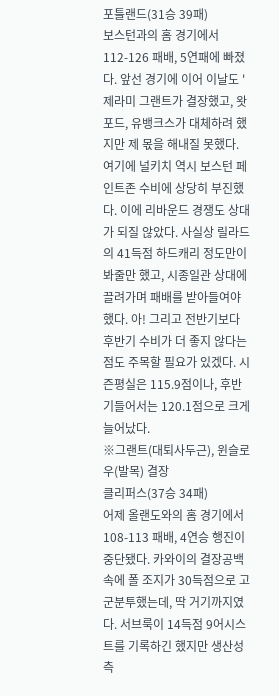포틀랜드(31승 39패)
보스턴과의 홈 경기에서 112-126 패배, 5연패에 빠졌다. 앞선 경기에 이어 이날도 '제라미 그랜트가 결장했고, 왓포드, 유뱅크스가 대체하려 했지만 제 몫을 해내질 못했다. 여기에 널키치 역시 보스턴 페인트존 수비에 상당히 부진했다. 이에 리바운드 경쟁도 상대가 되질 않았다. 사실상 릴라드의 41득점 하드캐리 정도만이 봐줄만 했고, 시종일관 상대에 끌려가며 패배를 받아들여야 했다. 아! 그리고 전반기보다 후반기 수비가 더 좋지 않다는 점도 주목할 필요가 있겠다. 시즌평실은 115.9점이나, 후반기들어서는 120.1점으로 크게 늘어났다.
※그랜트(대퇴사두근), 윈슬로우(발목) 결장
클리퍼스(37승 34패)
어제 올랜도와의 홈 경기에서 108-113 패배, 4연승 행진이 중단됐다. 카와이의 결장공백속에 폴 조지가 30득점으로 고군분투했는데, 딱 거기까지였다. 서브룩이 14득점 9어시스트를 기록하긴 했지만 생산성 측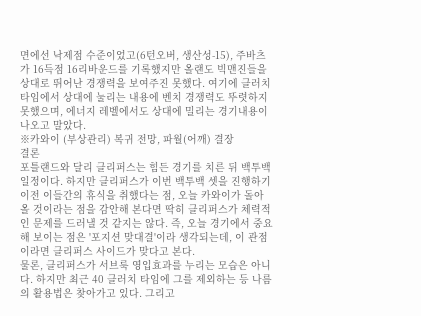면에선 낙제점 수준이었고(6턴오버, 생산성-15), 주바츠가 16득점 16리바운드를 기록했지만 올랜도 빅맨진들을 상대로 뛰어난 경쟁력을 보여주진 못했다. 여기에 클러치 타임에서 상대에 눌리는 내용에 벤치 경쟁력도 뚜렷하지 못했으며, 에너지 레벨에서도 상대에 밀리는 경기내용이 나오고 말았다.
※카와이 (부상관리) 복귀 전망, 파월(어깨) 결장
결론
포틀랜드와 달리 클리퍼스는 힘든 경기를 치른 뒤 백투백 일정이다. 하지만 클리퍼스가 이번 백투백 셋을 진행하기 이전 이들간의 휴식을 취했다는 점, 오늘 카와이가 돌아올 것이라는 점을 감안해 본다면 딱히 클리퍼스가 체력적인 문제를 드러낼 것 같지는 않다. 즉, 오늘 경기에서 중요해 보이는 점은 '포지션 맞대결'이라 생각되는데, 이 관점이라면 클리퍼스 사이드가 맞다고 본다.
물론, 클리퍼스가 서브룩 영입효과를 누리는 모습은 아니다. 하지만 최근 40 클러치 타임에 그를 제외하는 등 나름의 활용법은 찾아가고 있다. 그리고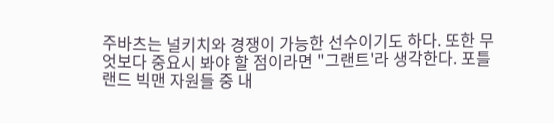주바츠는 널키치와 경쟁이 가능한 선수이기도 하다. 또한 무엇보다 중요시 봐야 할 점이라면 "그랜트'라 생각한다. 포틀랜드 빅맨 자원들 중 내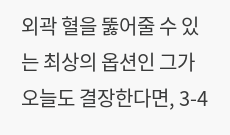외곽 혈을 뚫어줄 수 있는 최상의 옵션인 그가 오늘도 결장한다면, 3-4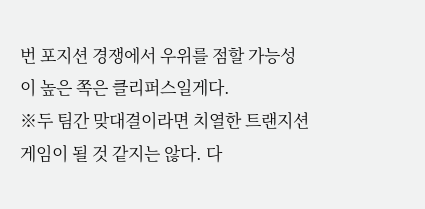번 포지션 경쟁에서 우위를 점할 가능성이 높은 쪽은 클리퍼스일게다.
※두 팀간 맞대결이라면 치열한 트랜지션 게임이 될 것 같지는 않다. 다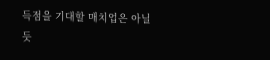득점을 기대할 매치업은 아닐 듯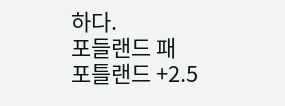하다.
포들랜드 패
포틀랜드 +2.5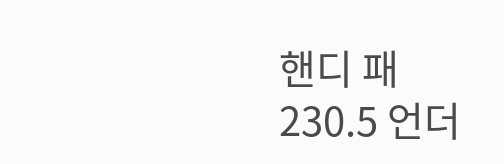핸디 패
230.5 언더